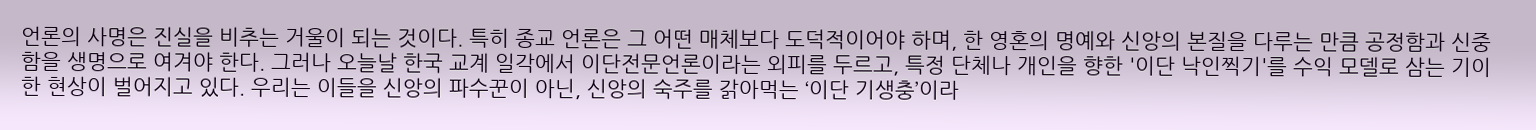언론의 사명은 진실을 비추는 거울이 되는 것이다. 특히 종교 언론은 그 어떤 매체보다 도덕적이어야 하며, 한 영혼의 명예와 신앙의 본질을 다루는 만큼 공정함과 신중함을 생명으로 여겨야 한다. 그러나 오늘날 한국 교계 일각에서 이단전문언론이라는 외피를 두르고, 특정 단체나 개인을 향한 '이단 낙인찍기'를 수익 모델로 삼는 기이한 현상이 벌어지고 있다. 우리는 이들을 신앙의 파수꾼이 아닌, 신앙의 숙주를 갉아먹는 ‘이단 기생충’이라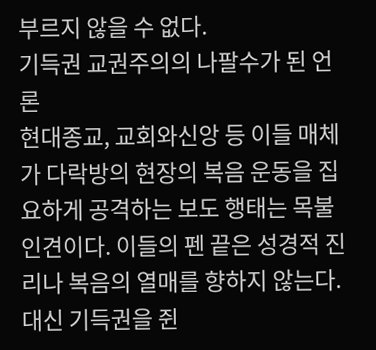부르지 않을 수 없다.
기득권 교권주의의 나팔수가 된 언론
현대종교, 교회와신앙 등 이들 매체가 다락방의 현장의 복음 운동을 집요하게 공격하는 보도 행태는 목불인견이다. 이들의 펜 끝은 성경적 진리나 복음의 열매를 향하지 않는다. 대신 기득권을 쥔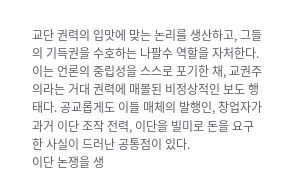교단 권력의 입맛에 맞는 논리를 생산하고, 그들의 기득권을 수호하는 나팔수 역할을 자처한다. 이는 언론의 중립성을 스스로 포기한 채, 교권주의라는 거대 권력에 매몰된 비정상적인 보도 행태다. 공교롭게도 이들 매체의 발행인, 창업자가 과거 이단 조작 전력, 이단을 빌미로 돈을 요구한 사실이 드러난 공통점이 있다.
이단 논쟁을 생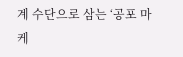계 수단으로 삼는 ‘공포 마케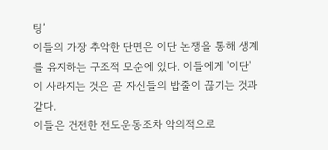팅’
이들의 가장 추악한 단면은 이단 논쟁을 통해 생계를 유지하는 구조적 모순에 있다. 이들에게 '이단'이 사라지는 것은 곧 자신들의 밥줄이 끊기는 것과 같다.
이들은 건전한 전도운동조차 악의적으로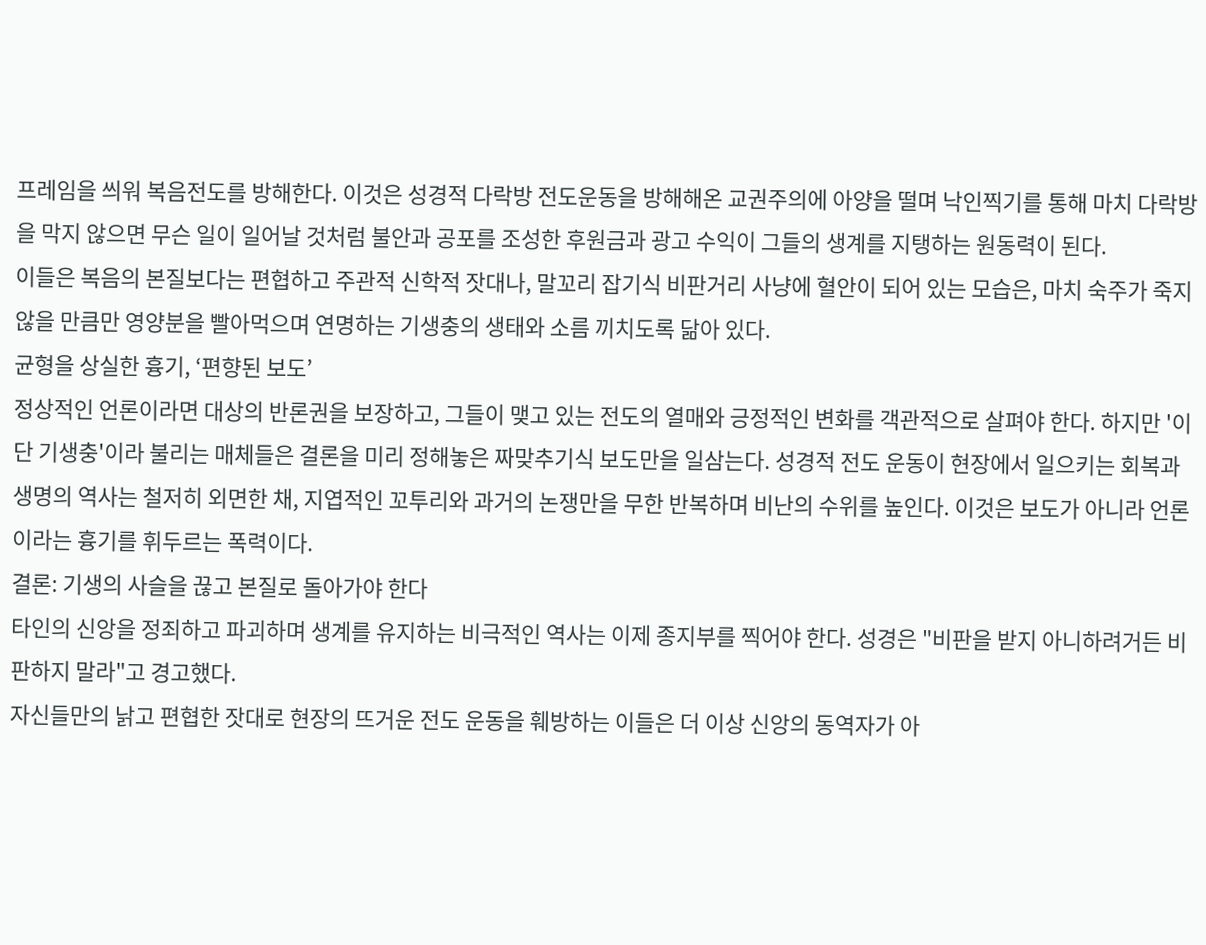프레임을 씌워 복음전도를 방해한다. 이것은 성경적 다락방 전도운동을 방해해온 교권주의에 아양을 떨며 낙인찍기를 통해 마치 다락방을 막지 않으면 무슨 일이 일어날 것처럼 불안과 공포를 조성한 후원금과 광고 수익이 그들의 생계를 지탱하는 원동력이 된다.
이들은 복음의 본질보다는 편협하고 주관적 신학적 잣대나, 말꼬리 잡기식 비판거리 사냥에 혈안이 되어 있는 모습은, 마치 숙주가 죽지 않을 만큼만 영양분을 빨아먹으며 연명하는 기생충의 생태와 소름 끼치도록 닮아 있다.
균형을 상실한 흉기, ‘편향된 보도’
정상적인 언론이라면 대상의 반론권을 보장하고, 그들이 맺고 있는 전도의 열매와 긍정적인 변화를 객관적으로 살펴야 한다. 하지만 '이단 기생충'이라 불리는 매체들은 결론을 미리 정해놓은 짜맞추기식 보도만을 일삼는다. 성경적 전도 운동이 현장에서 일으키는 회복과 생명의 역사는 철저히 외면한 채, 지엽적인 꼬투리와 과거의 논쟁만을 무한 반복하며 비난의 수위를 높인다. 이것은 보도가 아니라 언론이라는 흉기를 휘두르는 폭력이다.
결론: 기생의 사슬을 끊고 본질로 돌아가야 한다
타인의 신앙을 정죄하고 파괴하며 생계를 유지하는 비극적인 역사는 이제 종지부를 찍어야 한다. 성경은 "비판을 받지 아니하려거든 비판하지 말라"고 경고했다.
자신들만의 낡고 편협한 잣대로 현장의 뜨거운 전도 운동을 훼방하는 이들은 더 이상 신앙의 동역자가 아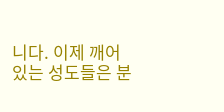니다. 이제 깨어 있는 성도들은 분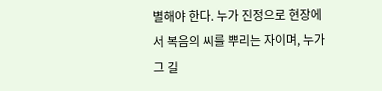별해야 한다. 누가 진정으로 현장에서 복음의 씨를 뿌리는 자이며, 누가 그 길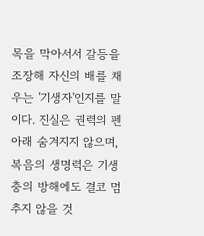목을 막아서서 갈등을 조장해 자신의 배를 채우는 '기생자'인지를 말이다. 진실은 권력의 펜 아래 숨겨지지 않으며, 복음의 생명력은 기생충의 방해에도 결코 멈추지 않을 것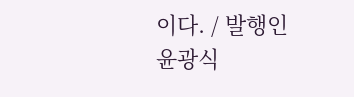이다. / 발행인 윤광식